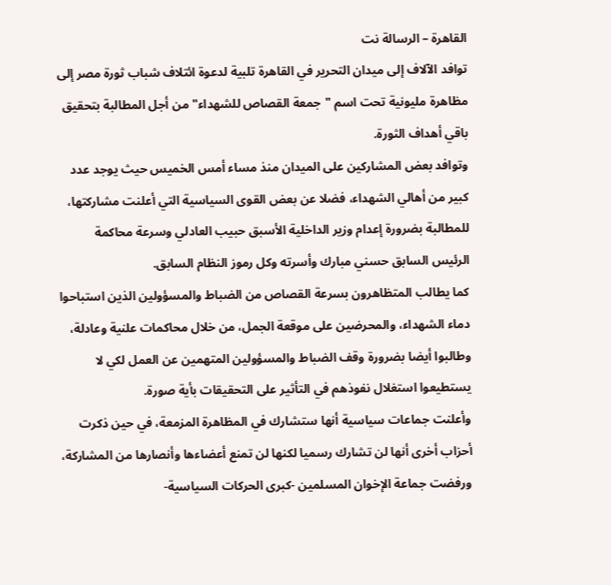القاهرة – الرسالة نت
توافد الآلاف إلى ميدان التحرير في القاهرة تلبية لدعوة ائتلاف شباب ثورة مصر إلى مظاهرة مليونية تحت اسم "جمعة القصاص للشهداء" من أجل المطالبة بتحقيق باقي أهداف الثورة.
وتوافد بعض المشاركين على الميدان منذ مساء أمس الخميس حيث يوجد عدد كبير من أهالي الشهداء، فضلا عن بعض القوى السياسية التي أعلنت مشاركتها، للمطالبة بضرورة إعدام وزير الداخلية الأسبق حبيب العادلي وسرعة محاكمة الرئيس السابق حسني مبارك وأسرته وكل رموز النظام السابق.
كما يطالب المتظاهرون بسرعة القصاص من الضباط والمسؤولين الذين استباحوا دماء الشهداء، والمحرضين على موقعة الجمل، من خلال محاكمات علنية وعادلة، وطالبوا أيضا بضرورة وقف الضباط والمسؤولين المتهمين عن العمل لكي لا يستطيعوا استغلال نفوذهم في التأثير على التحقيقات بأية صورة.
وأعلنت جماعات سياسية أنها ستشارك في المظاهرة المزمعة، في حين ذكرت أحزاب أخرى أنها لن تشارك رسميا لكنها لن تمنع أعضاءها وأنصارها من المشاركة، ورفضت جماعة الإخوان المسلمين -كبرى الحركات السياسية-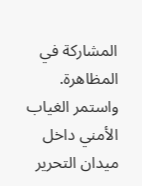المشاركة في المظاهرة.
واستمر الغياب الأمني داخل ميدان التحرير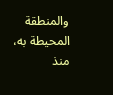والمنطقة المحيطة به، منذ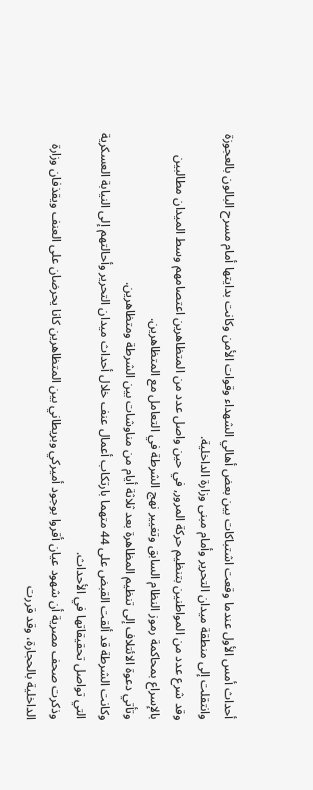أحداث أمس الأول عندما وقعت اشتباكات بين بعض أهالي الشهداء وقوات الأمن وكانت بدايتها أمام مسرح البالون بالعجوزة وانتقلت إلى منطقة ميدان التحرير وأمام مبنى وزارة الداخلية.
وقد شرع عدد من المواطنين بتنظيم حركة المرور, في حين واصل عدد من المتظاهرين اعتصامهم وسط الميدان مطالبين بالإسراع بمحاكمة رموز النظام السابق وتغيير نهج الشرطة في التعامل مع المتظاهرين.
وتأتي دعوة الائتلاف إلى تنظيم المظاهرة بعد ثلاثة أيام من مناوشات بين الشرطة ومتظاهرين.
وكانت الشرطة قد ألقت القبض على 44 متهما بارتكاب أعمال عنف خلال أحداث ميدان التحرير وأحالتهم إلى النيابة العسكرية التي تواصل تحقيقاتها في الأحداث.
وذكرت صحف مصرية أن شهود عيان أقروا بوجود أميركي وبريطاني بين المتظاهرين كانا يحرضان على العنف ويقذفان وزارة الداخلية بالحجارة، وقد قررت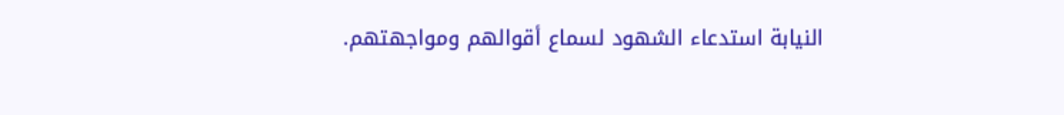النيابة استدعاء الشهود لسماع أقوالهم ومواجهتهم.